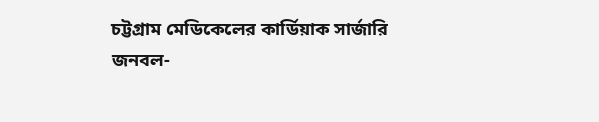চট্টগ্রাম মেডিকেলের কার্ডিয়াক সার্জারি
জনবল-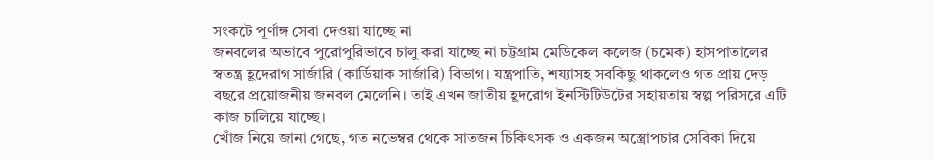সংকটে পূর্ণাঙ্গ সেবা দেওয়া যাচ্ছে না
জনবলের অভাবে পুরোপুরিভাবে চালু করা যাচ্ছে না চট্টগ্রাম মেডিকেল কলেজ (চমেক) হাসপাতালের স্বতন্ত্র হূদেরাগ সার্জারি (কার্ডিয়াক সার্জারি) বিভাগ। যন্ত্রপাতি, শয্যাসহ সবকিছু থাকলেও গত প্রায় দেড় বছরে প্রয়োজনীয় জনবল মেলেনি। তাই এখন জাতীয় হূদরোগ ইনস্টিটিউটের সহায়তায় স্বল্প পরিসরে এটি কাজ চালিয়ে যাচ্ছে।
খোঁজ নিয়ে জানা গেছে, গত নভেম্বর থেকে সাতজন চিকিৎসক ও একজন অস্ত্রোপচার সেবিকা দিয়ে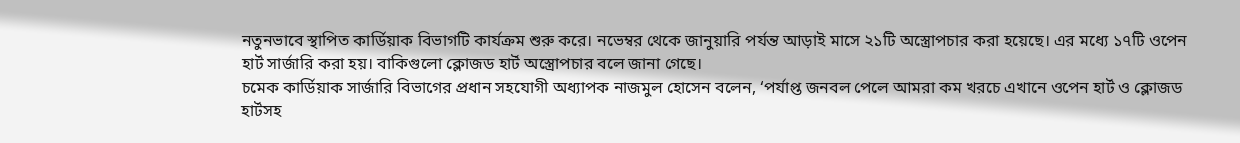নতুনভাবে স্থাপিত কার্ডিয়াক বিভাগটি কার্যক্রম শুরু করে। নভেম্বর থেকে জানুয়ারি পর্যন্ত আড়াই মাসে ২১টি অস্ত্রোপচার করা হয়েছে। এর মধ্যে ১৭টি ওপেন হার্ট সার্জারি করা হয়। বাকিগুলো ক্লোজড হার্ট অস্ত্রোপচার বলে জানা গেছে।
চমেক কার্ডিয়াক সার্জারি বিভাগের প্রধান সহযোগী অধ্যাপক নাজমুল হোসেন বলেন, ‘পর্যাপ্ত জনবল পেলে আমরা কম খরচে এখানে ওপেন হার্ট ও ক্লোজড হার্টসহ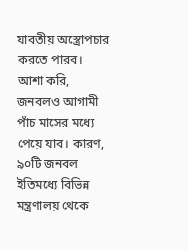যাবতীয় অস্ত্রোপচার করতে পারব। আশা করি, জনবলও আগামী পাঁচ মাসের মধ্যে পেয়ে যাব। কারণ, ৯০টি জনবল ইতিমধ্যে বিভিন্ন মন্ত্রণালয় থেকে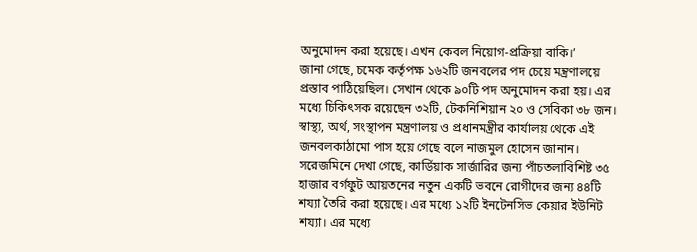অনুমোদন করা হয়েছে। এখন কেবল নিয়োগ-প্রক্রিয়া বাকি।’
জানা গেছে, চমেক কর্তৃপক্ষ ১৬২টি জনবলের পদ চেয়ে মন্ত্রণালয়ে প্রস্তাব পাঠিয়েছিল। সেখান থেকে ৯০টি পদ অনুমোদন করা হয়। এর মধ্যে চিকিৎসক রয়েছেন ৩২টি, টেকনিশিয়ান ২০ ও সেবিকা ৩৮ জন। স্বাস্থ্য, অর্থ, সংস্থাপন মন্ত্রণালয় ও প্রধানমন্ত্রীর কার্যালয় থেকে এই জনবলকাঠামো পাস হয়ে গেছে বলে নাজমুল হোসেন জানান।
সরেজমিনে দেখা গেছে, কার্ডিয়াক সার্জারির জন্য পাঁচতলাবিশিষ্ট ৩৫ হাজার বর্গফুট আয়তনের নতুন একটি ভবনে রোগীদের জন্য ৪৪টি শয্যা তৈরি করা হয়েছে। এর মধ্যে ১২টি ইনটেনসিভ কেয়ার ইউনিট শয্যা। এর মধ্যে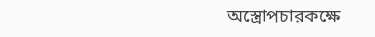অস্ত্রোপচারকক্ষে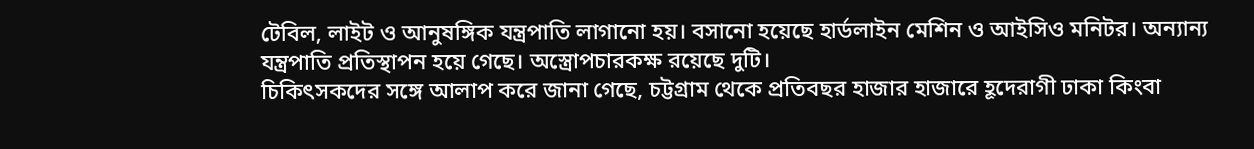টেবিল, লাইট ও আনুষঙ্গিক যন্ত্রপাতি লাগানো হয়। বসানো হয়েছে হার্ডলাইন মেশিন ও আইসিও মনিটর। অন্যান্য যন্ত্রপাতি প্রতিস্থাপন হয়ে গেছে। অস্ত্রোপচারকক্ষ রয়েছে দুটি।
চিকিৎসকদের সঙ্গে আলাপ করে জানা গেছে, চট্টগ্রাম থেকে প্রতিবছর হাজার হাজারে হূদেরাগী ঢাকা কিংবা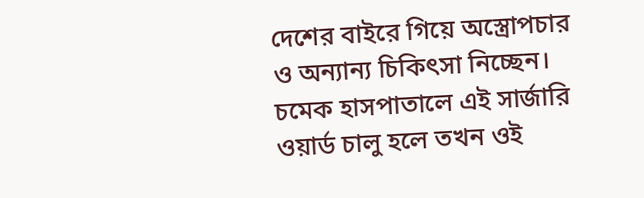দেশের বাইরে গিয়ে অস্ত্রোপচার ও অন্যান্য চিকিৎসা নিচ্ছেন। চমেক হাসপাতালে এই সার্জারি ওয়ার্ড চালু হলে তখন ওই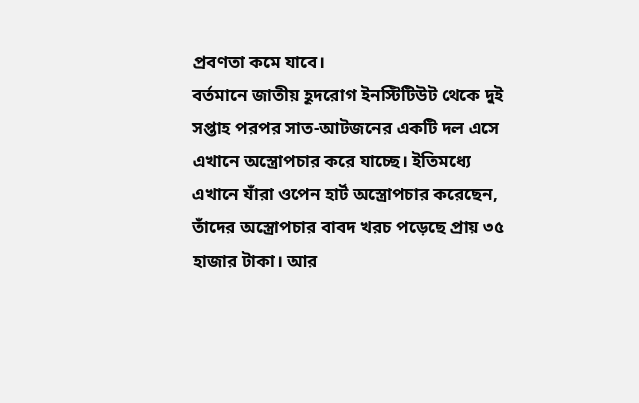প্রবণতা কমে যাবে।
বর্তমানে জাতীয় হূদরোগ ইনস্টিটিউট থেকে দুই সপ্তাহ পরপর সাত-আটজনের একটি দল এসে এখানে অস্ত্রোপচার করে যাচ্ছে। ইতিমধ্যে এখানে যাঁরা ওপেন হার্ট অস্ত্রোপচার করেছেন, তাঁদের অস্ত্রোপচার বাবদ খরচ পড়েছে প্রায় ৩৫ হাজার টাকা। আর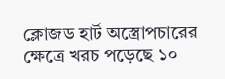ক্লোজড হার্ট অস্ত্রোপচারের ক্ষেত্রে খরচ পড়েছে ১০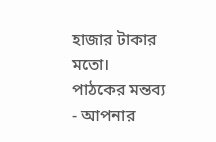হাজার টাকার মতো।
পাঠকের মন্তব্য
- আপনার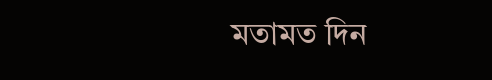মতামত দিন